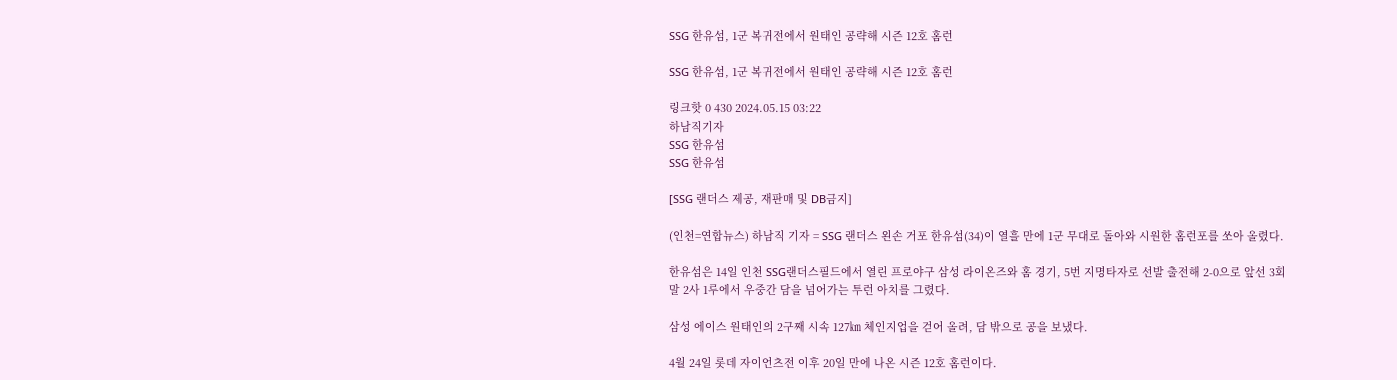SSG 한유섬, 1군 복귀전에서 원태인 공략해 시즌 12호 홈런

SSG 한유섬, 1군 복귀전에서 원태인 공략해 시즌 12호 홈런

링크핫 0 430 2024.05.15 03:22
하남직기자
SSG 한유섬
SSG 한유섬

[SSG 랜더스 제공, 재판매 및 DB금지]

(인천=연합뉴스) 하남직 기자 = SSG 랜더스 왼손 거포 한유섬(34)이 열흘 만에 1군 무대로 돌아와 시원한 홈런포를 쏘아 올렸다.

한유섬은 14일 인천 SSG랜더스필드에서 열린 프로야구 삼성 라이온즈와 홈 경기, 5번 지명타자로 선발 출전해 2-0으로 앞선 3회말 2사 1루에서 우중간 담을 넘어가는 투런 아치를 그렸다.

삼성 에이스 원태인의 2구째 시속 127㎞ 체인지업을 걷어 올려, 담 밖으로 공을 보냈다.

4월 24일 롯데 자이언츠전 이후 20일 만에 나온 시즌 12호 홈런이다.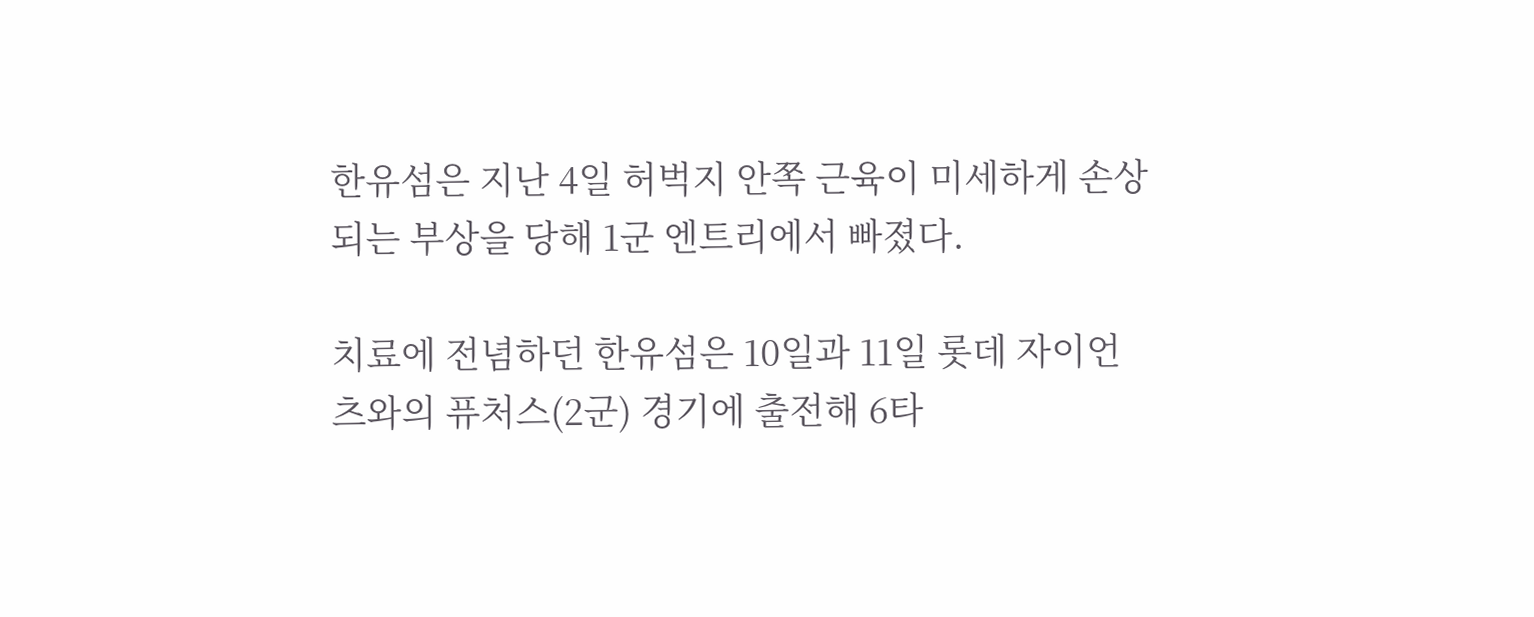한유섬은 지난 4일 허벅지 안쪽 근육이 미세하게 손상되는 부상을 당해 1군 엔트리에서 빠졌다.

치료에 전념하던 한유섬은 10일과 11일 롯데 자이언츠와의 퓨처스(2군) 경기에 출전해 6타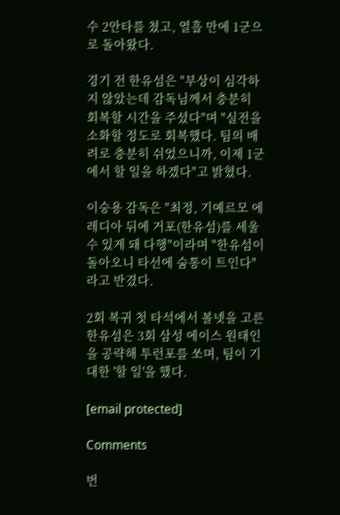수 2안타를 쳤고, 열흘 만에 1군으로 돌아왔다.

경기 전 한유섬은 "부상이 심각하지 않았는데 감독님께서 충분히 회복할 시간을 주셨다"며 "실전을 소화할 정도로 회복했다. 팀의 배려로 충분히 쉬었으니까, 이제 1군에서 할 일을 하겠다"고 밝혔다.

이숭용 감독은 "최정, 기예르모 에레디아 뒤에 거포(한유섬)를 세울 수 있게 돼 다행"이라며 "한유섬이 돌아오니 타선에 숨통이 트인다"라고 반겼다.

2회 복귀 첫 타석에서 볼넷을 고른 한유섬은 3회 삼성 에이스 원태인을 공략해 투런포를 쏘며, 팀이 기대한 '할 일'을 했다.

[email protected]

Comments

번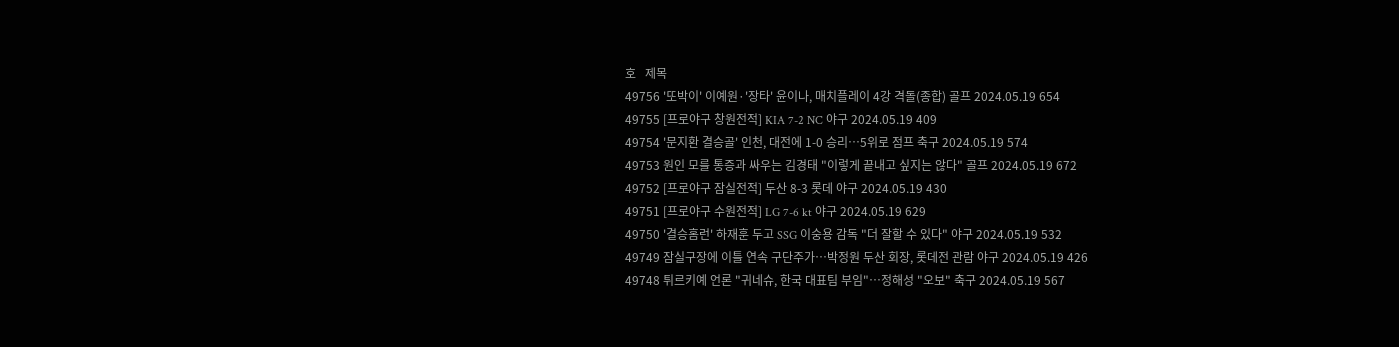호   제목
49756 '또박이' 이예원·'장타' 윤이나, 매치플레이 4강 격돌(종합) 골프 2024.05.19 654
49755 [프로야구 창원전적] KIA 7-2 NC 야구 2024.05.19 409
49754 '문지환 결승골' 인천, 대전에 1-0 승리…5위로 점프 축구 2024.05.19 574
49753 원인 모를 통증과 싸우는 김경태 "이렇게 끝내고 싶지는 않다" 골프 2024.05.19 672
49752 [프로야구 잠실전적] 두산 8-3 롯데 야구 2024.05.19 430
49751 [프로야구 수원전적] LG 7-6 kt 야구 2024.05.19 629
49750 '결승홈런' 하재훈 두고 SSG 이숭용 감독 "더 잘할 수 있다" 야구 2024.05.19 532
49749 잠실구장에 이틀 연속 구단주가…박정원 두산 회장, 롯데전 관람 야구 2024.05.19 426
49748 튀르키예 언론 "귀네슈, 한국 대표팀 부임"…정해성 "오보" 축구 2024.05.19 567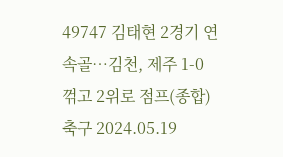49747 김태현 2경기 연속골…김천, 제주 1-0 꺾고 2위로 점프(종합) 축구 2024.05.19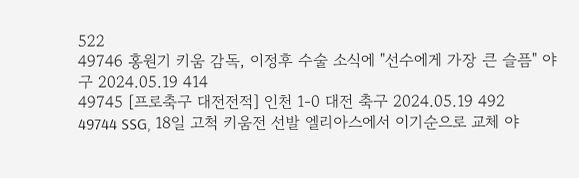522
49746 홍원기 키움 감독, 이정후 수술 소식에 "선수에게 가장 큰 슬픔" 야구 2024.05.19 414
49745 [프로축구 대전전적] 인천 1-0 대전 축구 2024.05.19 492
49744 SSG, 18일 고척 키움전 선발 엘리아스에서 이기순으로 교체 야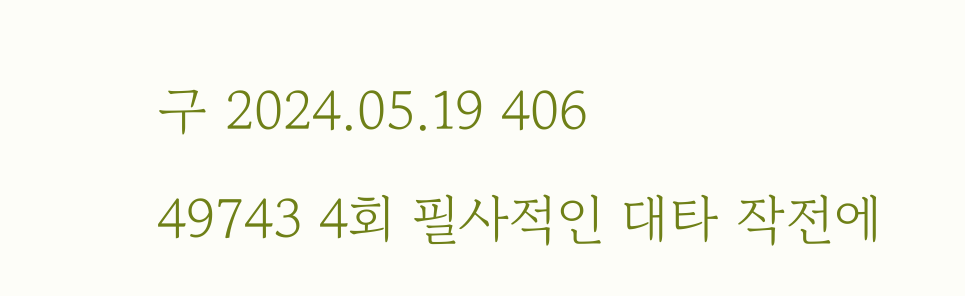구 2024.05.19 406
49743 4회 필사적인 대타 작전에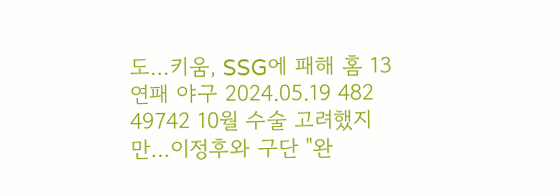도…키움, SSG에 패해 홈 13연패 야구 2024.05.19 482
49742 10월 수술 고려했지만…이정후와 구단 "완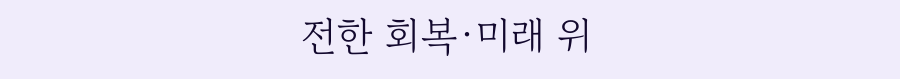전한 회복·미래 위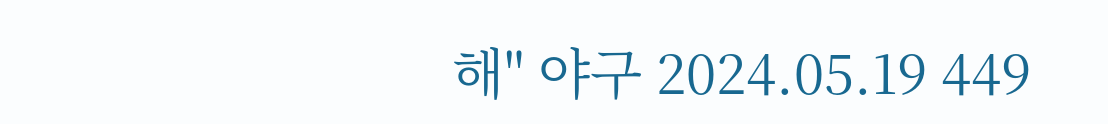해" 야구 2024.05.19 449